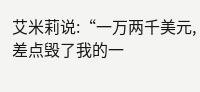艾米莉说:“一万两千美元,差点毁了我的一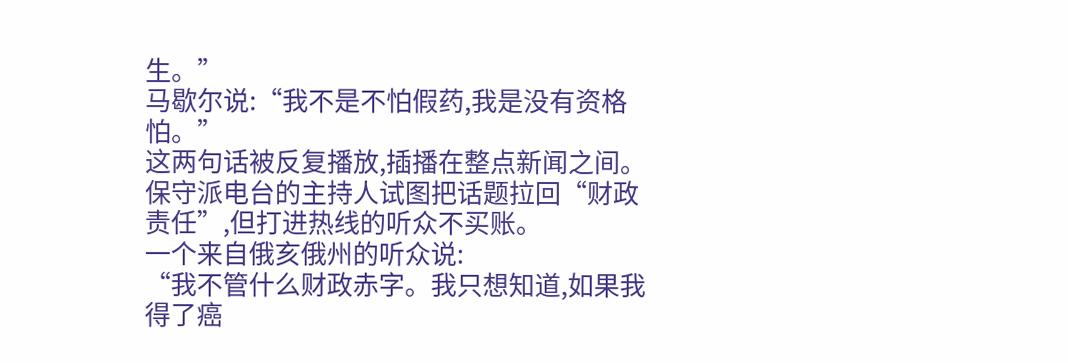生。”
马歇尔说:“我不是不怕假药,我是没有资格怕。”
这两句话被反复播放,插播在整点新闻之间。
保守派电台的主持人试图把话题拉回“财政责任”,但打进热线的听众不买账。
一个来自俄亥俄州的听众说:
“我不管什么财政赤字。我只想知道,如果我得了癌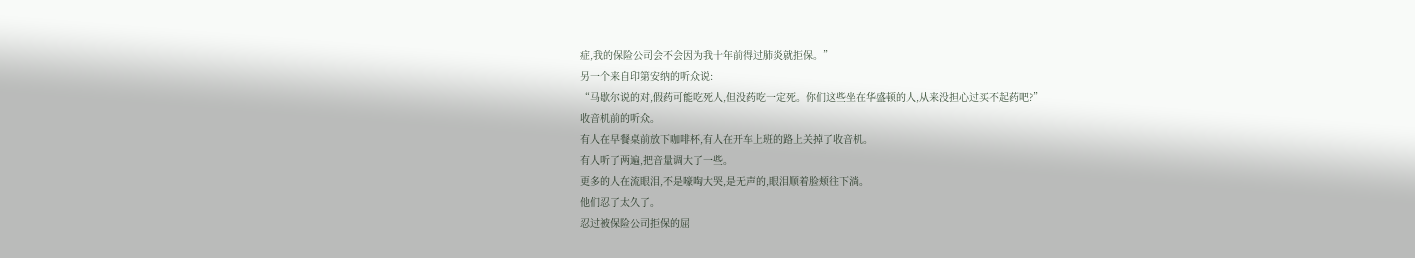症,我的保险公司会不会因为我十年前得过肺炎就拒保。”
另一个来自印第安纳的听众说:
“马歇尔说的对,假药可能吃死人,但没药吃一定死。你们这些坐在华盛顿的人,从来没担心过买不起药吧?”
收音机前的听众。
有人在早餐桌前放下咖啡杯,有人在开车上班的路上关掉了收音机。
有人听了两遍,把音量调大了一些。
更多的人在流眼泪,不是嚎啕大哭,是无声的,眼泪顺着脸颊往下淌。
他们忍了太久了。
忍过被保险公司拒保的屈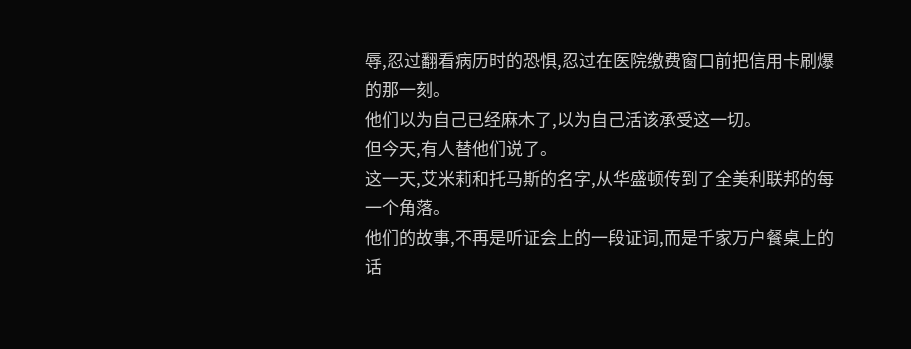辱,忍过翻看病历时的恐惧,忍过在医院缴费窗口前把信用卡刷爆的那一刻。
他们以为自己已经麻木了,以为自己活该承受这一切。
但今天,有人替他们说了。
这一天,艾米莉和托马斯的名字,从华盛顿传到了全美利联邦的每一个角落。
他们的故事,不再是听证会上的一段证词,而是千家万户餐桌上的话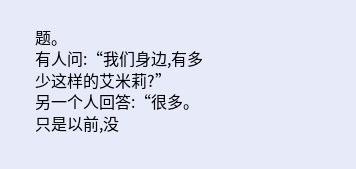题。
有人问:“我们身边,有多少这样的艾米莉?”
另一个人回答:“很多。只是以前,没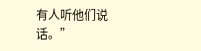有人听他们说话。”